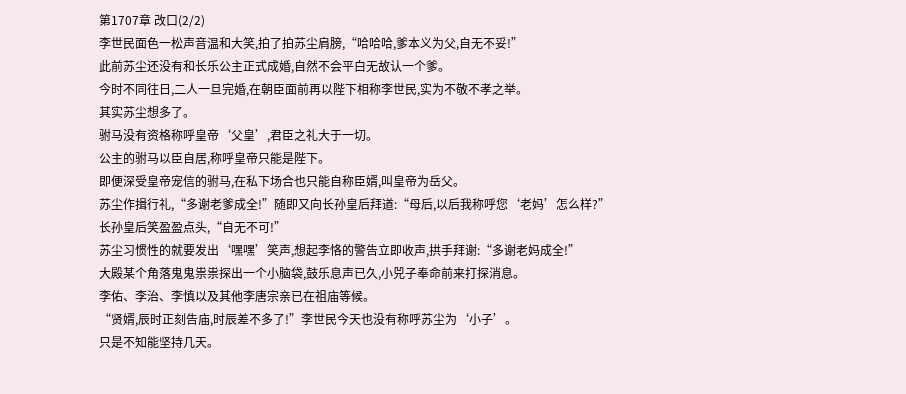第1707章 改口(2/2)
李世民面色一松声音温和大笑,拍了拍苏尘肩膀,“哈哈哈,爹本义为父,自无不妥!”
此前苏尘还没有和长乐公主正式成婚,自然不会平白无故认一个爹。
今时不同往日,二人一旦完婚,在朝臣面前再以陛下相称李世民,实为不敬不孝之举。
其实苏尘想多了。
驸马没有资格称呼皇帝‘父皇’,君臣之礼大于一切。
公主的驸马以臣自居,称呼皇帝只能是陛下。
即便深受皇帝宠信的驸马,在私下场合也只能自称臣婿,叫皇帝为岳父。
苏尘作揖行礼,“多谢老爹成全!”随即又向长孙皇后拜道:“母后,以后我称呼您‘老妈’怎么样?”
长孙皇后笑盈盈点头,“自无不可!”
苏尘习惯性的就要发出‘嘿嘿’笑声,想起李恪的警告立即收声,拱手拜谢:“多谢老妈成全!”
大殿某个角落鬼鬼祟祟探出一个小脑袋,鼓乐息声已久,小兕子奉命前来打探消息。
李佑、李治、李慎以及其他李唐宗亲已在祖庙等候。
“贤婿,辰时正刻告庙,时辰差不多了!”李世民今天也没有称呼苏尘为‘小子’。
只是不知能坚持几天。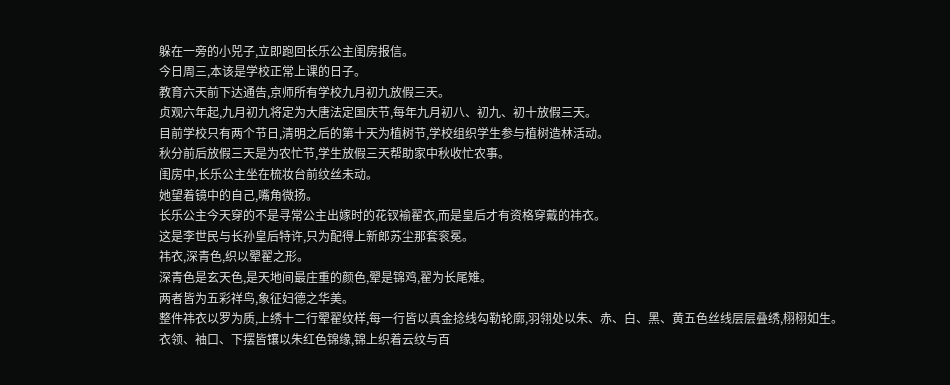躲在一旁的小兕子,立即跑回长乐公主闺房报信。
今日周三,本该是学校正常上课的日子。
教育六天前下达通告,京师所有学校九月初九放假三天。
贞观六年起,九月初九将定为大唐法定国庆节,每年九月初八、初九、初十放假三天。
目前学校只有两个节日,清明之后的第十天为植树节,学校组织学生参与植树造林活动。
秋分前后放假三天是为农忙节,学生放假三天帮助家中秋收忙农事。
闺房中,长乐公主坐在梳妆台前纹丝未动。
她望着镜中的自己,嘴角微扬。
长乐公主今天穿的不是寻常公主出嫁时的花钗褕翟衣,而是皇后才有资格穿戴的祎衣。
这是李世民与长孙皇后特许,只为配得上新郎苏尘那套衮冕。
祎衣,深青色,织以翚翟之形。
深青色是玄天色,是天地间最庄重的颜色,翚是锦鸡,翟为长尾雉。
两者皆为五彩祥鸟,象征妇德之华美。
整件祎衣以罗为质,上绣十二行翚翟纹样,每一行皆以真金捻线勾勒轮廓,羽翎处以朱、赤、白、黑、黄五色丝线层层叠绣,栩栩如生。
衣领、袖口、下摆皆镶以朱红色锦缘,锦上织着云纹与百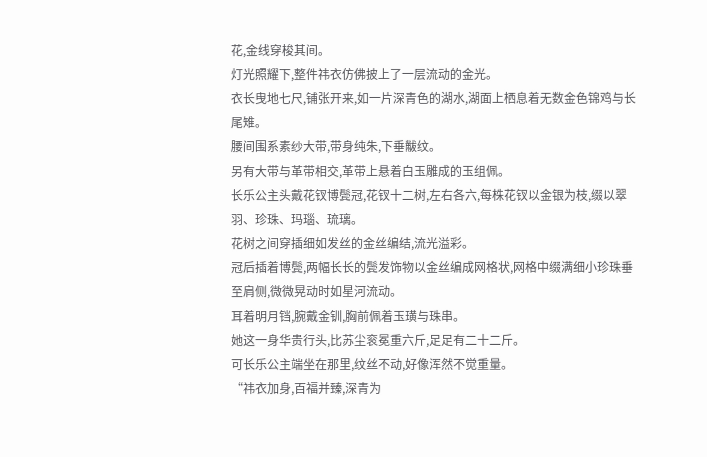花,金线穿梭其间。
灯光照耀下,整件祎衣仿佛披上了一层流动的金光。
衣长曳地七尺,铺张开来,如一片深青色的湖水,湖面上栖息着无数金色锦鸡与长尾雉。
腰间围系素纱大带,带身纯朱,下垂黻纹。
另有大带与革带相交,革带上悬着白玉雕成的玉组佩。
长乐公主头戴花钗博鬓冠,花钗十二树,左右各六,每株花钗以金银为枝,缀以翠羽、珍珠、玛瑙、琉璃。
花树之间穿插细如发丝的金丝编结,流光溢彩。
冠后插着博鬓,两幅长长的鬓发饰物以金丝编成网格状,网格中缀满细小珍珠垂至肩侧,微微晃动时如星河流动。
耳着明月铛,腕戴金钏,胸前佩着玉璜与珠串。
她这一身华贵行头,比苏尘衮冕重六斤,足足有二十二斤。
可长乐公主端坐在那里,纹丝不动,好像浑然不觉重量。
“祎衣加身,百福并臻,深青为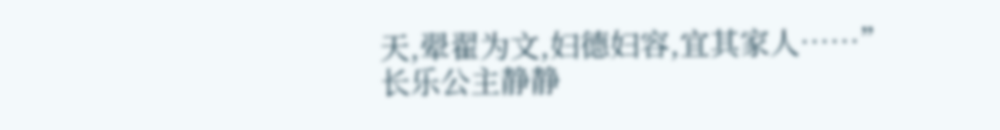天,翚翟为文,妇德妇容,宜其家人……”
长乐公主静静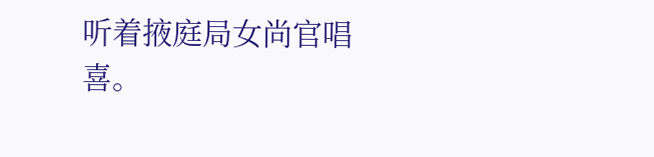听着掖庭局女尚官唱喜。